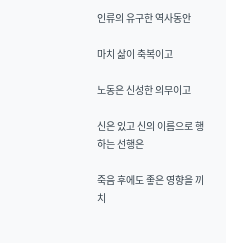인류의 유구한 역사동안

마치 삶이 축복이고

노동은 신성한 의무이고

신은 있고 신의 이름으로 행하는 선행은

죽음 후에도 좋은 영향을 끼치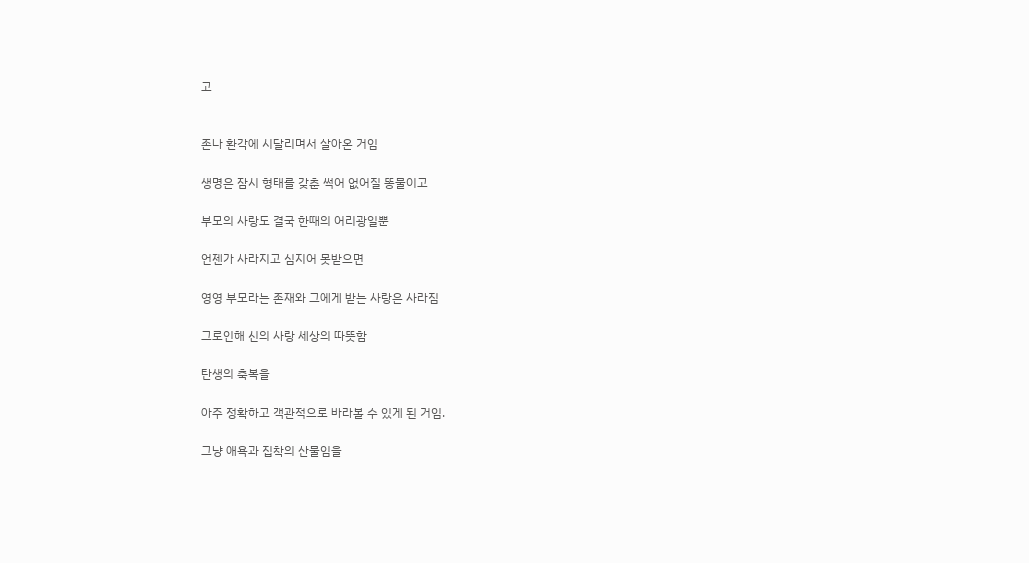고


존나 환각에 시달리며서 살아온 거임

생명은 잠시 형태를 갖춘 썩어 없어질 똥물이고

부모의 사랑도 결국 한때의 어리광일뿐

언젠가 사라지고 심지어 못받으면

영영 부모라는 존재와 그에게 받는 사랑은 사라짐

그로인해 신의 사랑 세상의 따뜻함

탄생의 축복을

아주 정확하고 객관적으로 바라볼 수 있게 된 거임.

그냥 애욕과 집착의 산물임을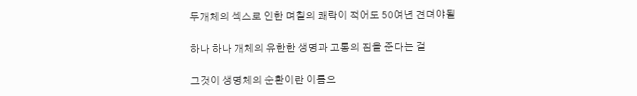두개체의 섹스로 인한 며칠의 쾌락이 적어도 50여년 견뎌야될

하나 하나 개체의 유한한 생명과 고통의 짐을 준다는 걸

그것이 생명체의 순환이란 이름으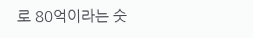로 80억이라는 숫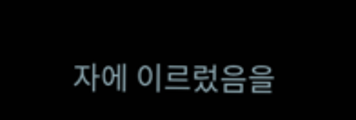자에 이르렀음을